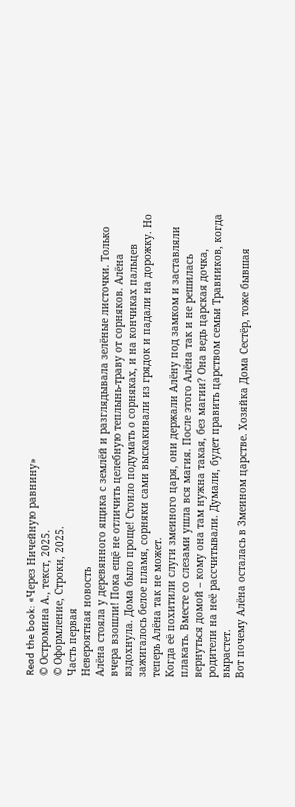Read the book: «Через Ничейную равнину»
© Остромина А., текст, 2025.
© Оформление, Строки, 2025.
Часть первая
Невероятная новость
Алёна стояла у деревянного ящика с землёй и разглядывала зелёные листочки. Только вчера взошли! Пока ещё не отличить целебную теплынь-траву от сорняков. Алёна вздохнула. Дома было проще! Стоило подумать о сорняках, и на кончиках пальцев зажигалось белое пламя, сорняки сами выскакивали из грядок и падали на дорожку. Но теперь Алёна так не может.
Когда её похитили слуги змеиного царя, они держали Алёну под замком и заставляли плакать. Вместе со слезами ушла вся магия. После этого Алёна так и не решилась вернуться домой – кому она там нужна такая, без магии? Она ведь царская дочка, родители на неё рассчитывали. Думали, будет править царством семьи Травников, когда вырастет.
Вот почему Алёна осталась в Змеином царстве. Хозяйка Дома Сестёр, тоже бывшая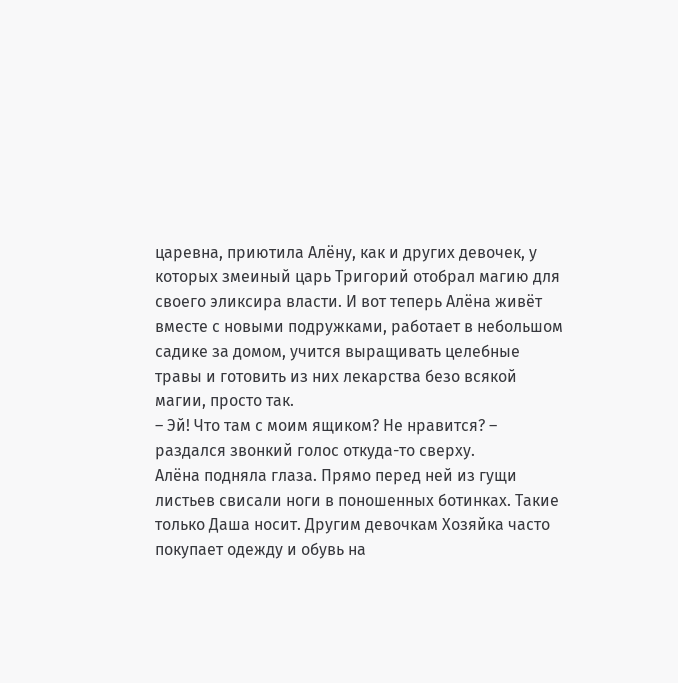царевна, приютила Алёну, как и других девочек, у которых змеиный царь Тригорий отобрал магию для своего эликсира власти. И вот теперь Алёна живёт вместе с новыми подружками, работает в небольшом садике за домом, учится выращивать целебные травы и готовить из них лекарства безо всякой магии, просто так.
– Эй! Что там с моим ящиком? Не нравится? – раздался звонкий голос откуда-то сверху.
Алёна подняла глаза. Прямо перед ней из гущи листьев свисали ноги в поношенных ботинках. Такие только Даша носит. Другим девочкам Хозяйка часто покупает одежду и обувь на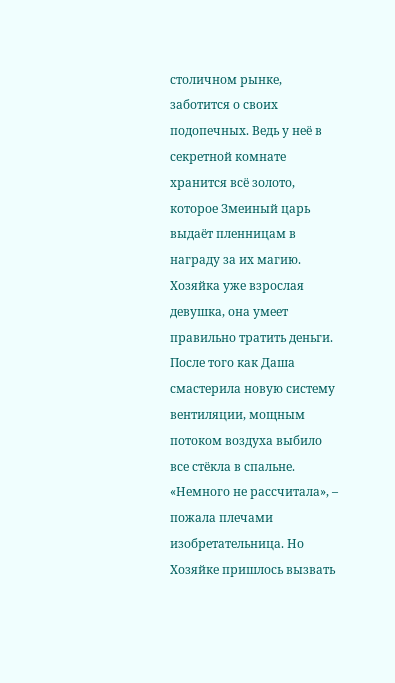столичном рынке, заботится о своих подопечных. Ведь у неё в секретной комнате хранится всё золото, которое Змеиный царь выдаёт пленницам в награду за их магию. Хозяйка уже взрослая девушка, она умеет правильно тратить деньги.
После того как Даша смастерила новую систему вентиляции, мощным потоком воздуха выбило все стёкла в спальне. «Немного не рассчитала», – пожала плечами изобретательница. Но Хозяйке пришлось вызвать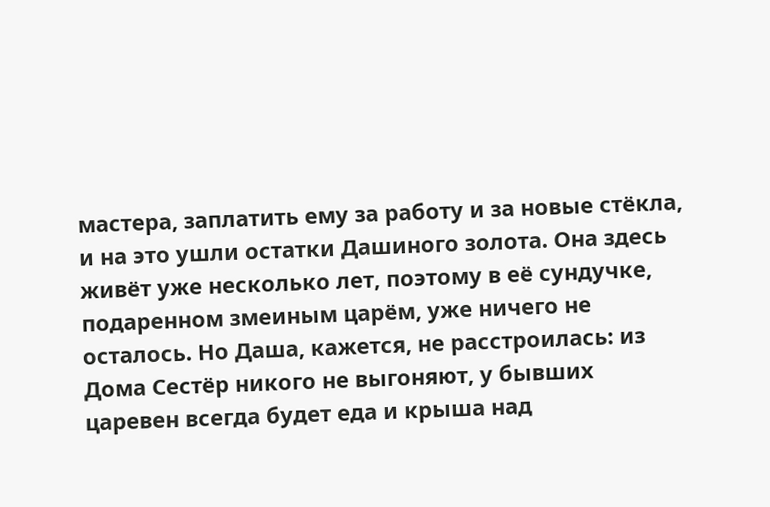мастера, заплатить ему за работу и за новые стёкла, и на это ушли остатки Дашиного золота. Она здесь живёт уже несколько лет, поэтому в её сундучке, подаренном змеиным царём, уже ничего не осталось. Но Даша, кажется, не расстроилась: из Дома Сестёр никого не выгоняют, у бывших царевен всегда будет еда и крыша над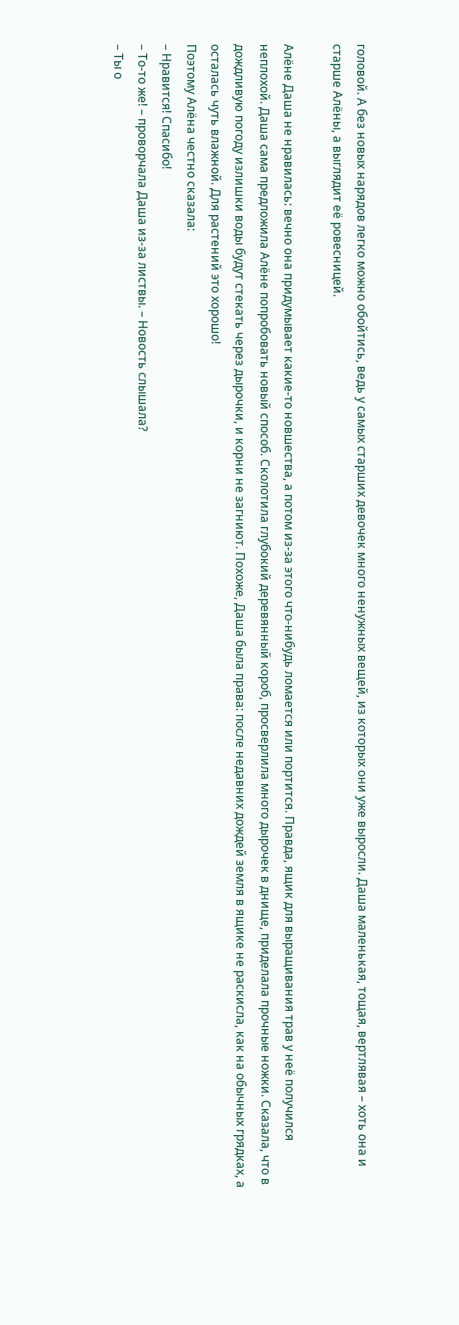головой. А без новых нарядов легко можно обойтись, ведь у самых старших девочек много ненужных вещей, из которых они уже выросли. Даша маленькая, тощая, вертлявая – хоть она и старше Алёны, а выглядит её ровесницей.

Алёне Даша не нравилась: вечно она придумывает какие-то новшества, а потом из-за этого что-нибудь ломается или портится. Правда, ящик для выращивания трав у неё получился неплохой. Даша сама предложила Алёне попробовать новый способ. Сколотила глубокий деревянный короб, просверлила много дырочек в днище, приделала прочные ножки. Сказала, что в дождливую погоду излишки воды будут стекать через дырочки, и корни не загниют. Похоже, Даша была права: после недавних дождей земля в ящике не раскисла, как на обычных грядках, а осталась чуть влажной. Для растений это хорошо!
Поэтому Алёна честно сказала:
– Нравится! Спасибо!
– То-то же! – проворчала Даша из-за листвы. – Новость слышала?
– Ты о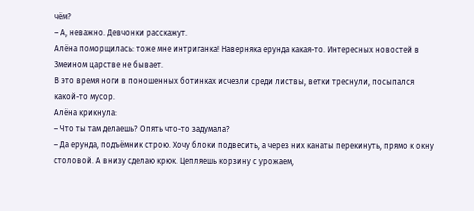чём?
– А, неважно. Девчонки расскажут.
Алёна поморщилась: тоже мне интриганка! Наверняка ерунда какая-то. Интересных новостей в Змеином царстве не бывает.
В это время ноги в поношенных ботинках исчезли среди листвы, ветки треснули, посыпался какой-то мусор.
Алёна крикнула:
– Что ты там делаешь? Опять что-то задумала?
– Да ерунда, подъёмник строю. Хочу блоки подвесить, а через них канаты перекинуть, прямо к окну столовой. А внизу сделаю крюк. Цепляешь корзину с урожаем,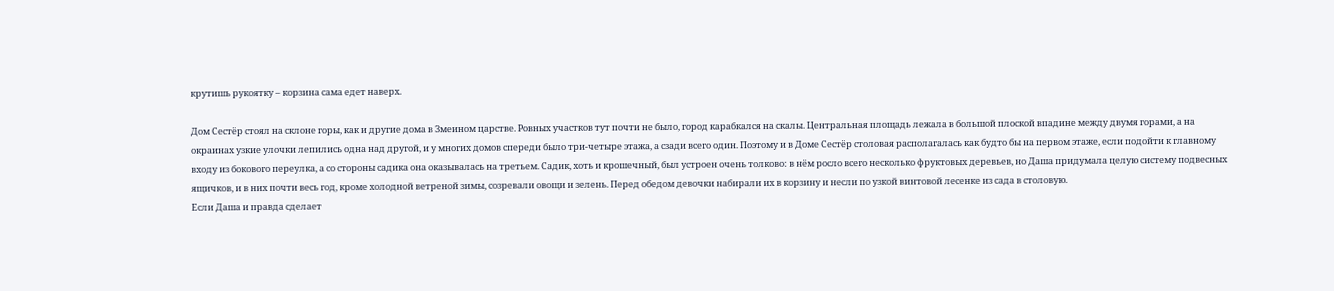крутишь рукоятку – корзина сама едет наверх.

Дом Сестёр стоял на склоне горы, как и другие дома в Змеином царстве. Ровных участков тут почти не было, город карабкался на скалы. Центральная площадь лежала в большой плоской впадине между двумя горами, а на окраинах узкие улочки лепились одна над другой, и у многих домов спереди было три-четыре этажа, а сзади всего один. Поэтому и в Доме Сестёр столовая располагалась как будто бы на первом этаже, если подойти к главному входу из бокового переулка, а со стороны садика она оказывалась на третьем. Садик, хоть и крошечный, был устроен очень толково: в нём росло всего несколько фруктовых деревьев, но Даша придумала целую систему подвесных ящичков, и в них почти весь год, кроме холодной ветреной зимы, созревали овощи и зелень. Перед обедом девочки набирали их в корзину и несли по узкой винтовой лесенке из сада в столовую.
Если Даша и правда сделает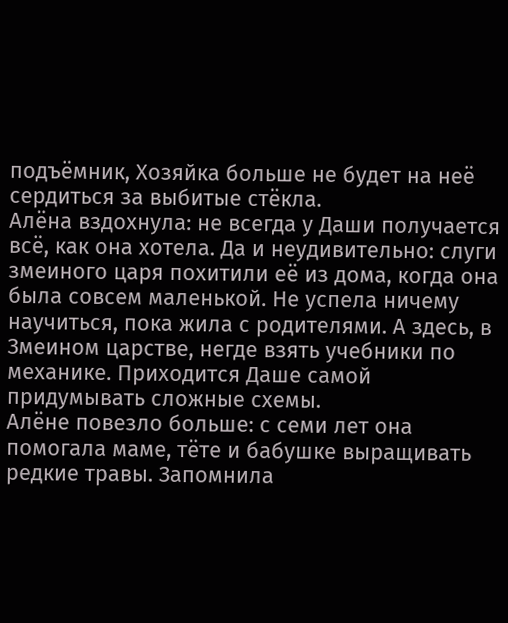подъёмник, Хозяйка больше не будет на неё сердиться за выбитые стёкла.
Алёна вздохнула: не всегда у Даши получается всё, как она хотела. Да и неудивительно: слуги змеиного царя похитили её из дома, когда она была совсем маленькой. Не успела ничему научиться, пока жила с родителями. А здесь, в Змеином царстве, негде взять учебники по механике. Приходится Даше самой придумывать сложные схемы.
Алёне повезло больше: с семи лет она помогала маме, тёте и бабушке выращивать редкие травы. Запомнила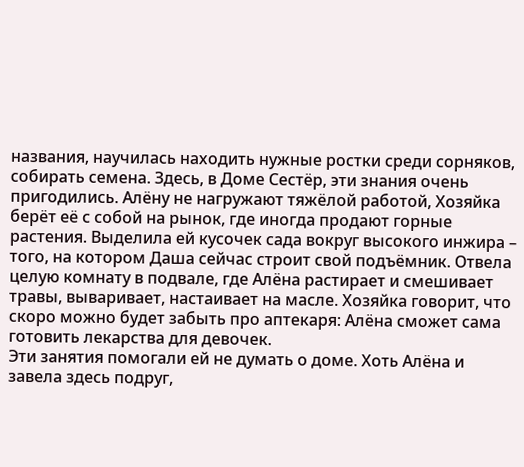названия, научилась находить нужные ростки среди сорняков, собирать семена. Здесь, в Доме Сестёр, эти знания очень пригодились. Алёну не нагружают тяжёлой работой, Хозяйка берёт её с собой на рынок, где иногда продают горные растения. Выделила ей кусочек сада вокруг высокого инжира – того, на котором Даша сейчас строит свой подъёмник. Отвела целую комнату в подвале, где Алёна растирает и смешивает травы, вываривает, настаивает на масле. Хозяйка говорит, что скоро можно будет забыть про аптекаря: Алёна сможет сама готовить лекарства для девочек.
Эти занятия помогали ей не думать о доме. Хоть Алёна и завела здесь подруг,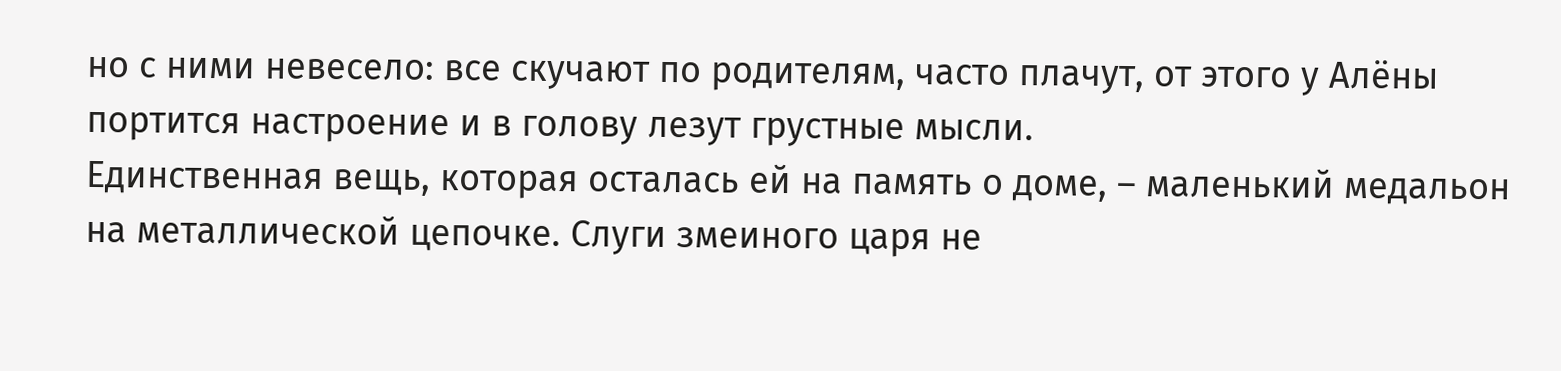но с ними невесело: все скучают по родителям, часто плачут, от этого у Алёны портится настроение и в голову лезут грустные мысли.
Единственная вещь, которая осталась ей на память о доме, – маленький медальон на металлической цепочке. Слуги змеиного царя не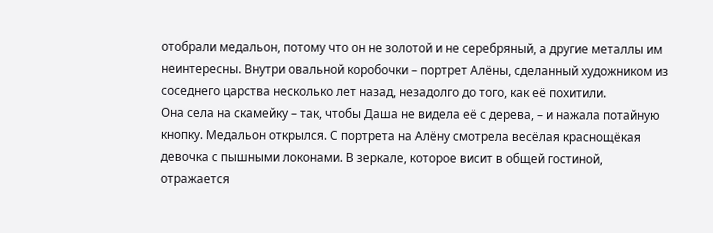отобрали медальон, потому что он не золотой и не серебряный, а другие металлы им неинтересны. Внутри овальной коробочки – портрет Алёны, сделанный художником из соседнего царства несколько лет назад, незадолго до того, как её похитили.
Она села на скамейку – так, чтобы Даша не видела её с дерева, – и нажала потайную кнопку. Медальон открылся. С портрета на Алёну смотрела весёлая краснощёкая девочка с пышными локонами. В зеркале, которое висит в общей гостиной, отражается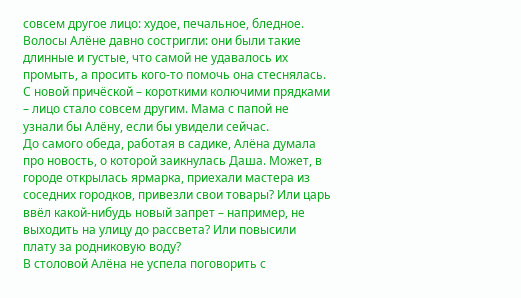совсем другое лицо: худое, печальное, бледное. Волосы Алёне давно состригли: они были такие длинные и густые, что самой не удавалось их промыть, а просить кого-то помочь она стеснялась. С новой причёской – короткими колючими прядками – лицо стало совсем другим. Мама с папой не узнали бы Алёну, если бы увидели сейчас.
До самого обеда, работая в садике, Алёна думала про новость, о которой заикнулась Даша. Может, в городе открылась ярмарка, приехали мастера из соседних городков, привезли свои товары? Или царь ввёл какой-нибудь новый запрет – например, не выходить на улицу до рассвета? Или повысили плату за родниковую воду?
В столовой Алёна не успела поговорить с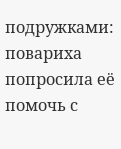подружками: повариха попросила её помочь с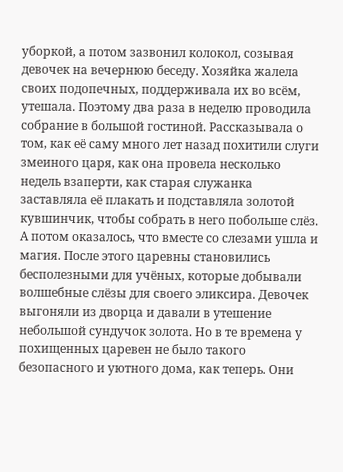уборкой, а потом зазвонил колокол, созывая девочек на вечернюю беседу. Хозяйка жалела своих подопечных, поддерживала их во всём, утешала. Поэтому два раза в неделю проводила собрание в большой гостиной. Рассказывала о том, как её саму много лет назад похитили слуги змеиного царя, как она провела несколько недель взаперти, как старая служанка заставляла её плакать и подставляла золотой кувшинчик, чтобы собрать в него побольше слёз. А потом оказалось, что вместе со слезами ушла и магия. После этого царевны становились бесполезными для учёных, которые добывали волшебные слёзы для своего эликсира. Девочек выгоняли из дворца и давали в утешение небольшой сундучок золота. Но в те времена у похищенных царевен не было такого безопасного и уютного дома, как теперь. Они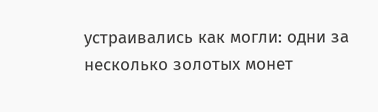устраивались как могли: одни за несколько золотых монет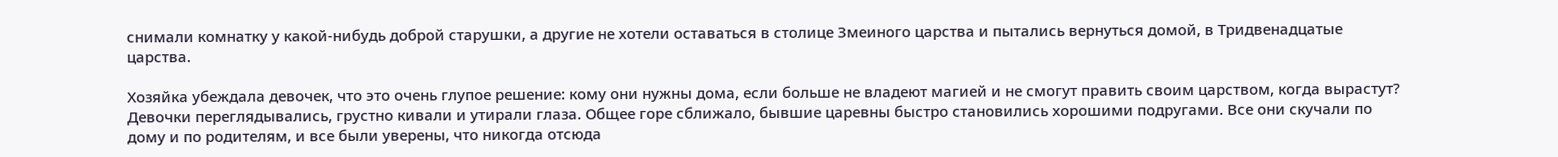снимали комнатку у какой-нибудь доброй старушки, а другие не хотели оставаться в столице Змеиного царства и пытались вернуться домой, в Тридвенадцатые царства.

Хозяйка убеждала девочек, что это очень глупое решение: кому они нужны дома, если больше не владеют магией и не смогут править своим царством, когда вырастут? Девочки переглядывались, грустно кивали и утирали глаза. Общее горе сближало, бывшие царевны быстро становились хорошими подругами. Все они скучали по дому и по родителям, и все были уверены, что никогда отсюда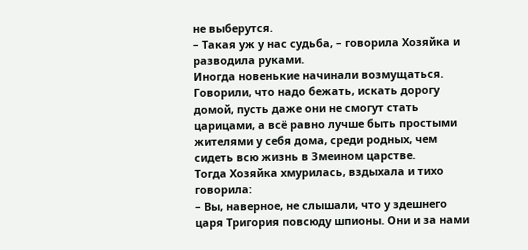не выберутся.
– Такая уж у нас судьба, – говорила Хозяйка и разводила руками.
Иногда новенькие начинали возмущаться. Говорили, что надо бежать, искать дорогу домой, пусть даже они не смогут стать царицами, а всё равно лучше быть простыми жителями у себя дома, среди родных, чем сидеть всю жизнь в Змеином царстве.
Тогда Хозяйка хмурилась, вздыхала и тихо говорила:
– Вы, наверное, не слышали, что у здешнего царя Тригория повсюду шпионы. Они и за нами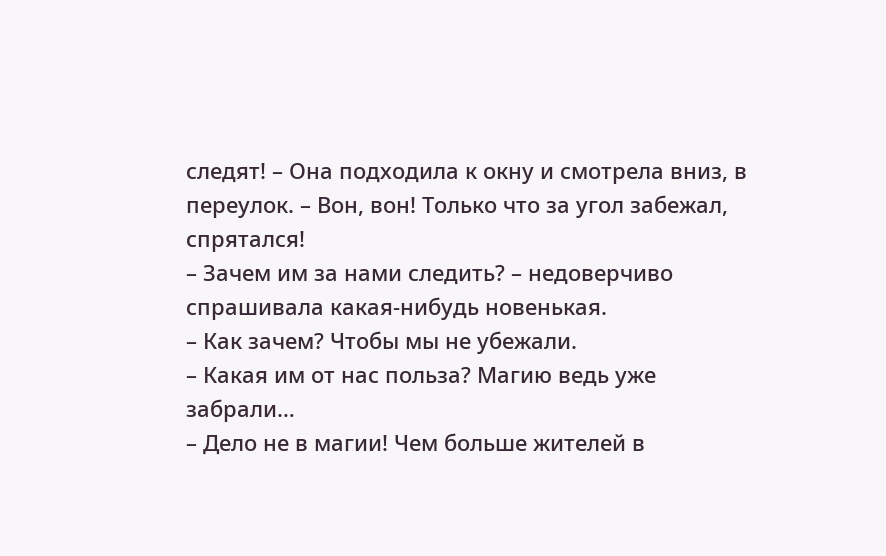следят! – Она подходила к окну и смотрела вниз, в переулок. – Вон, вон! Только что за угол забежал, спрятался!
– Зачем им за нами следить? – недоверчиво спрашивала какая-нибудь новенькая.
– Как зачем? Чтобы мы не убежали.
– Какая им от нас польза? Магию ведь уже забрали…
– Дело не в магии! Чем больше жителей в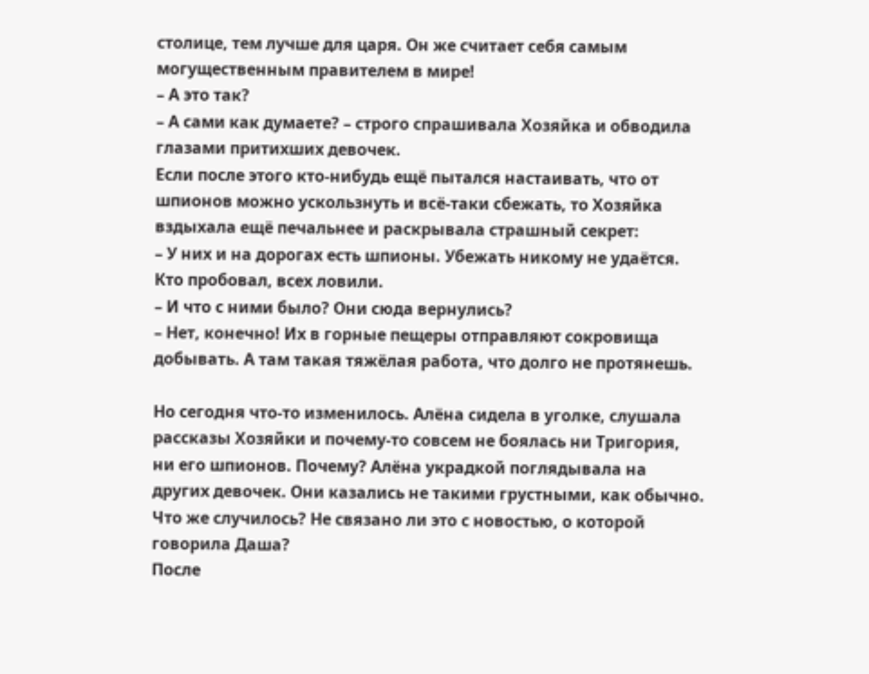столице, тем лучше для царя. Он же считает себя самым могущественным правителем в мире!
– А это так?
– А сами как думаете? – строго спрашивала Хозяйка и обводила глазами притихших девочек.
Если после этого кто-нибудь ещё пытался настаивать, что от шпионов можно ускользнуть и всё-таки сбежать, то Хозяйка вздыхала ещё печальнее и раскрывала страшный секрет:
– У них и на дорогах есть шпионы. Убежать никому не удаётся. Кто пробовал, всех ловили.
– И что с ними было? Они сюда вернулись?
– Нет, конечно! Их в горные пещеры отправляют сокровища добывать. А там такая тяжёлая работа, что долго не протянешь.

Но сегодня что-то изменилось. Алёна сидела в уголке, слушала рассказы Хозяйки и почему-то совсем не боялась ни Тригория, ни его шпионов. Почему? Алёна украдкой поглядывала на других девочек. Они казались не такими грустными, как обычно. Что же случилось? Не связано ли это с новостью, о которой говорила Даша?
После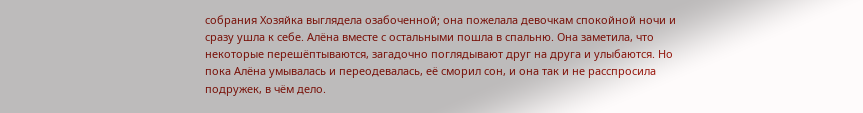собрания Хозяйка выглядела озабоченной; она пожелала девочкам спокойной ночи и сразу ушла к себе. Алёна вместе с остальными пошла в спальню. Она заметила, что некоторые перешёптываются, загадочно поглядывают друг на друга и улыбаются. Но пока Алёна умывалась и переодевалась, её сморил сон, и она так и не расспросила подружек, в чём дело.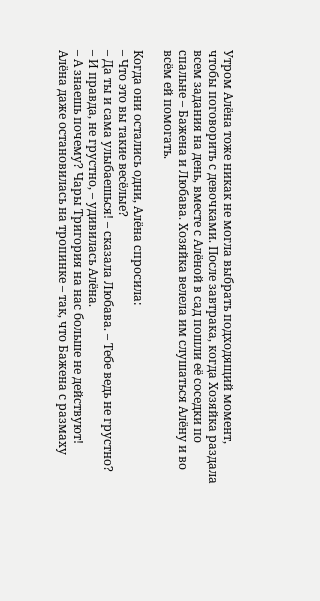Утром Алёна тоже никак не могла выбрать подходящий момент, чтобы поговорить с девочками. После завтрака, когда Хозяйка раздала всем задания на день, вместе с Алёной в сад пошли её соседки по спальне – Бажена и Любава. Хозяйка велела им слушаться Алёну и во всём ей помогать.

Когда они остались одни, Алёна спросила:
– Что это вы такие весёлые?
– Да ты и сама улыбаешься! – сказала Любава. – Тебе ведь не грустно?
– И правда, не грустно, – удивилась Алёна.
– А знаешь почему? Чары Тригория на нас больше не действуют!
Алёна даже остановилась на тропинке – так, что Бажена с размаху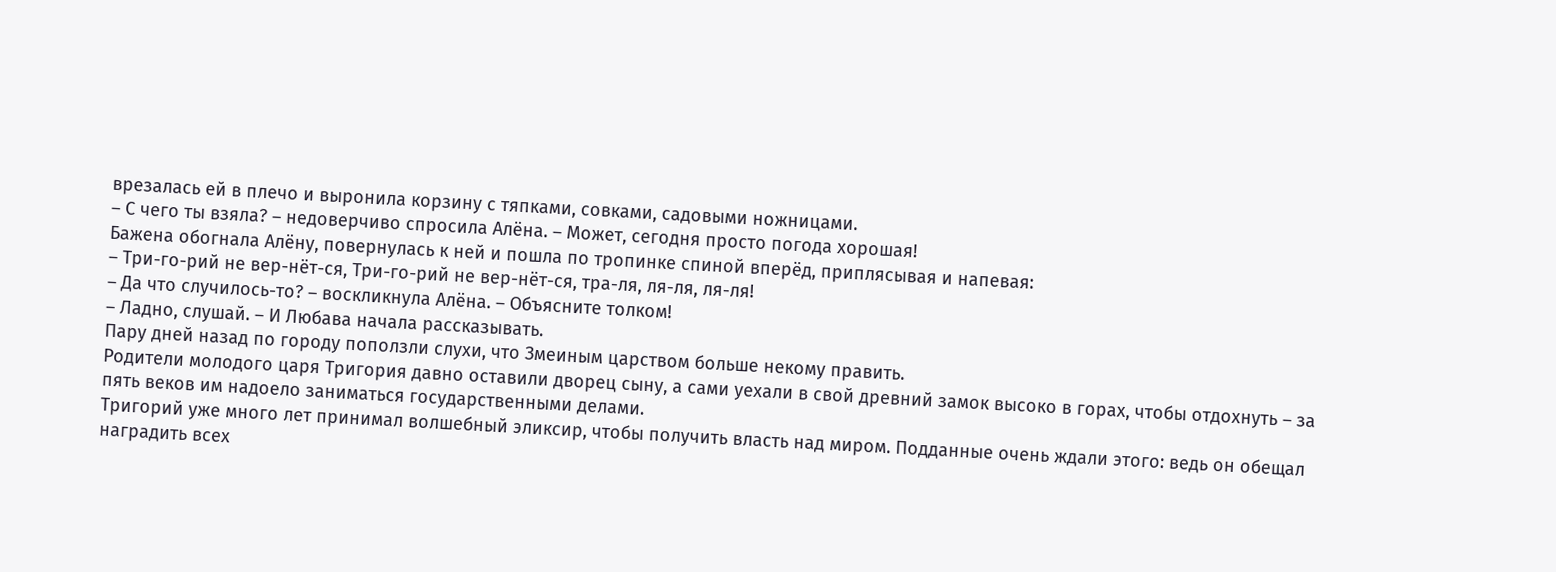врезалась ей в плечо и выронила корзину с тяпками, совками, садовыми ножницами.
– С чего ты взяла? – недоверчиво спросила Алёна. – Может, сегодня просто погода хорошая!
Бажена обогнала Алёну, повернулась к ней и пошла по тропинке спиной вперёд, приплясывая и напевая:
– Три-го-рий не вер-нёт-ся, Три-го-рий не вер-нёт-ся, тра-ля, ля-ля, ля-ля!
– Да что случилось-то? – воскликнула Алёна. – Объясните толком!
– Ладно, слушай. – И Любава начала рассказывать.
Пару дней назад по городу поползли слухи, что Змеиным царством больше некому править.
Родители молодого царя Тригория давно оставили дворец сыну, а сами уехали в свой древний замок высоко в горах, чтобы отдохнуть – за пять веков им надоело заниматься государственными делами.
Тригорий уже много лет принимал волшебный эликсир, чтобы получить власть над миром. Подданные очень ждали этого: ведь он обещал наградить всех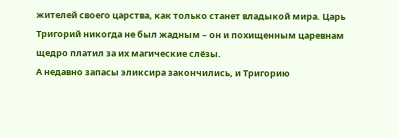жителей своего царства, как только станет владыкой мира. Царь Тригорий никогда не был жадным – он и похищенным царевнам щедро платил за их магические слёзы.
А недавно запасы эликсира закончились, и Тригорию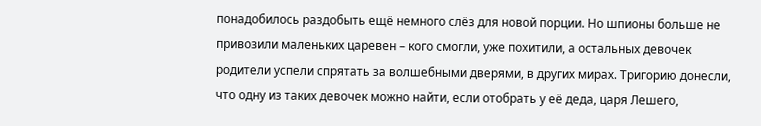понадобилось раздобыть ещё немного слёз для новой порции. Но шпионы больше не привозили маленьких царевен – кого смогли, уже похитили, а остальных девочек родители успели спрятать за волшебными дверями, в других мирах. Тригорию донесли, что одну из таких девочек можно найти, если отобрать у её деда, царя Лешего,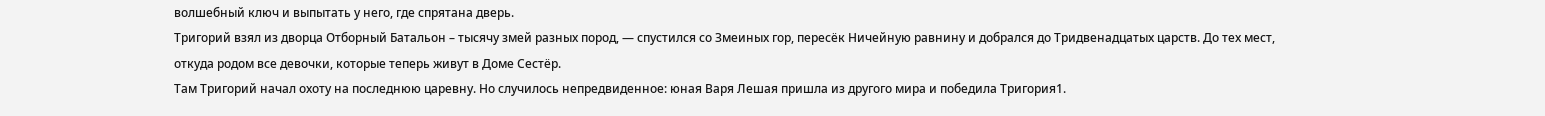волшебный ключ и выпытать у него, где спрятана дверь.
Тригорий взял из дворца Отборный Батальон – тысячу змей разных пород, ― спустился со Змеиных гор, пересёк Ничейную равнину и добрался до Тридвенадцатых царств. До тех мест, откуда родом все девочки, которые теперь живут в Доме Сестёр.
Там Тригорий начал охоту на последнюю царевну. Но случилось непредвиденное: юная Варя Лешая пришла из другого мира и победила Тригория1.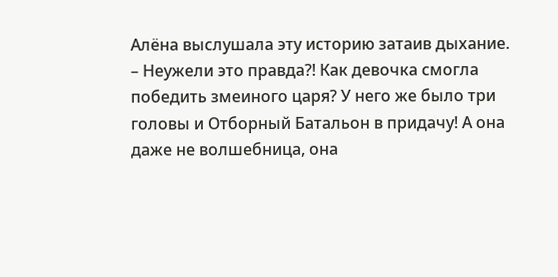Алёна выслушала эту историю затаив дыхание.
– Неужели это правда?! Как девочка смогла победить змеиного царя? У него же было три головы и Отборный Батальон в придачу! А она даже не волшебница, она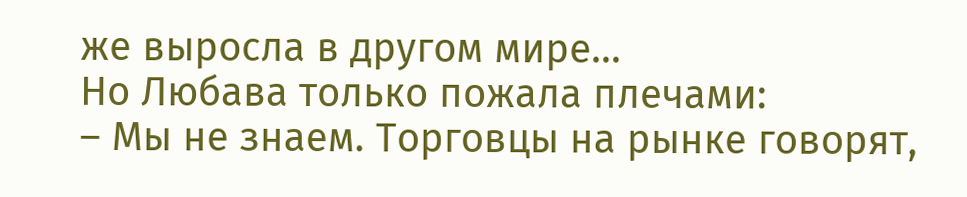же выросла в другом мире…
Но Любава только пожала плечами:
– Мы не знаем. Торговцы на рынке говорят,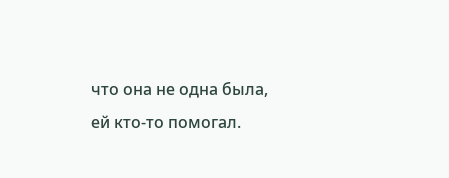что она не одна была, ей кто-то помогал.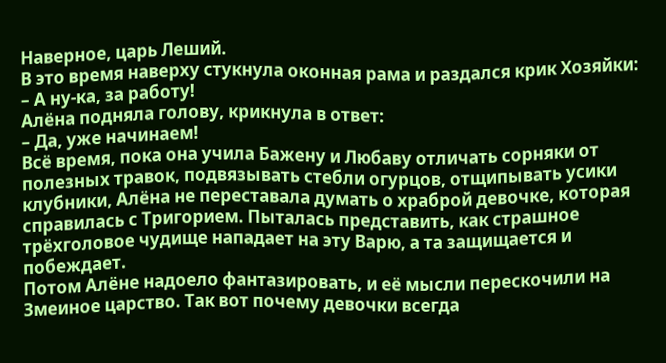Наверное, царь Леший.
В это время наверху стукнула оконная рама и раздался крик Хозяйки:
– А ну-ка, за работу!
Алёна подняла голову, крикнула в ответ:
– Да, уже начинаем!
Всё время, пока она учила Бажену и Любаву отличать сорняки от полезных травок, подвязывать стебли огурцов, отщипывать усики клубники, Алёна не переставала думать о храброй девочке, которая справилась с Тригорием. Пыталась представить, как страшное трёхголовое чудище нападает на эту Варю, а та защищается и побеждает.
Потом Алёне надоело фантазировать, и её мысли перескочили на Змеиное царство. Так вот почему девочки всегда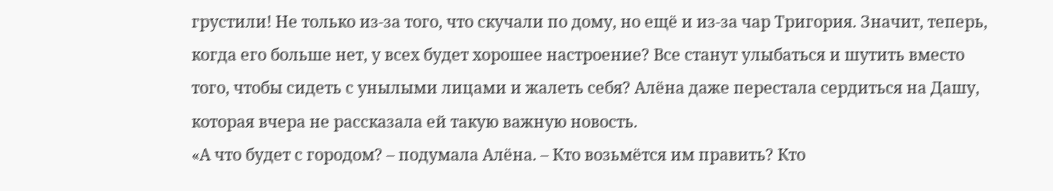грустили! Не только из-за того, что скучали по дому, но ещё и из-за чар Тригория. Значит, теперь, когда его больше нет, у всех будет хорошее настроение? Все станут улыбаться и шутить вместо того, чтобы сидеть с унылыми лицами и жалеть себя? Алёна даже перестала сердиться на Дашу, которая вчера не рассказала ей такую важную новость.
«А что будет с городом? – подумала Алёна. – Кто возьмётся им править? Кто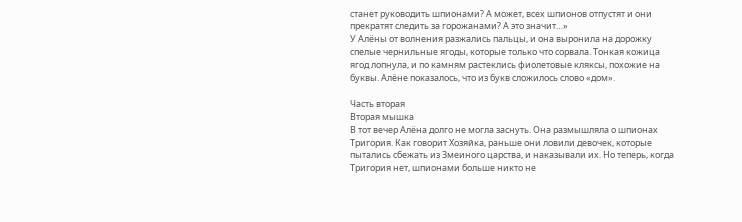станет руководить шпионами? А может, всех шпионов отпустят и они прекратят следить за горожанами? А это значит…»
У Алёны от волнения разжались пальцы, и она выронила на дорожку спелые чернильные ягоды, которые только что сорвала. Тонкая кожица ягод лопнула, и по камням растеклись фиолетовые кляксы, похожие на буквы. Алёне показалось, что из букв сложилось слово «дом».

Часть вторая
Вторая мышка
В тот вечер Алёна долго не могла заснуть. Она размышляла о шпионах Тригория. Как говорит Хозяйка, раньше они ловили девочек, которые пытались сбежать из Змеиного царства, и наказывали их. Но теперь, когда Тригория нет, шпионами больше никто не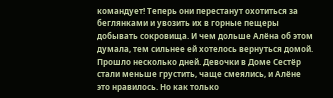командует! Теперь они перестанут охотиться за беглянками и увозить их в горные пещеры добывать сокровища. И чем дольше Алёна об этом думала, тем сильнее ей хотелось вернуться домой.
Прошло несколько дней. Девочки в Доме Сестёр стали меньше грустить, чаще смеялись, и Алёне это нравилось. Но как только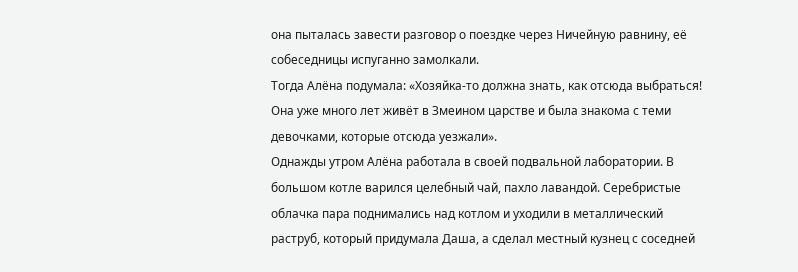она пыталась завести разговор о поездке через Ничейную равнину, её собеседницы испуганно замолкали.
Тогда Алёна подумала: «Хозяйка-то должна знать, как отсюда выбраться! Она уже много лет живёт в Змеином царстве и была знакома с теми девочками, которые отсюда уезжали».
Однажды утром Алёна работала в своей подвальной лаборатории. В большом котле варился целебный чай, пахло лавандой. Серебристые облачка пара поднимались над котлом и уходили в металлический раструб, который придумала Даша, а сделал местный кузнец с соседней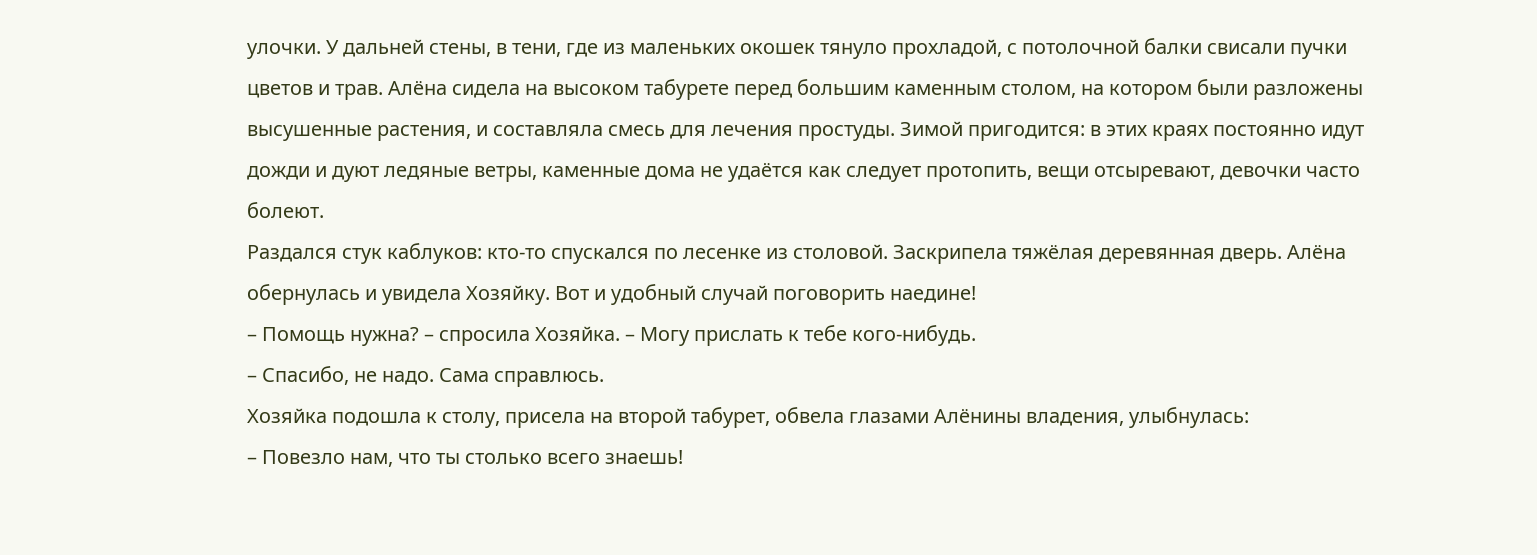улочки. У дальней стены, в тени, где из маленьких окошек тянуло прохладой, с потолочной балки свисали пучки цветов и трав. Алёна сидела на высоком табурете перед большим каменным столом, на котором были разложены высушенные растения, и составляла смесь для лечения простуды. Зимой пригодится: в этих краях постоянно идут дожди и дуют ледяные ветры, каменные дома не удаётся как следует протопить, вещи отсыревают, девочки часто болеют.
Раздался стук каблуков: кто-то спускался по лесенке из столовой. Заскрипела тяжёлая деревянная дверь. Алёна обернулась и увидела Хозяйку. Вот и удобный случай поговорить наедине!
– Помощь нужна? – спросила Хозяйка. – Могу прислать к тебе кого-нибудь.
– Спасибо, не надо. Сама справлюсь.
Хозяйка подошла к столу, присела на второй табурет, обвела глазами Алёнины владения, улыбнулась:
– Повезло нам, что ты столько всего знаешь!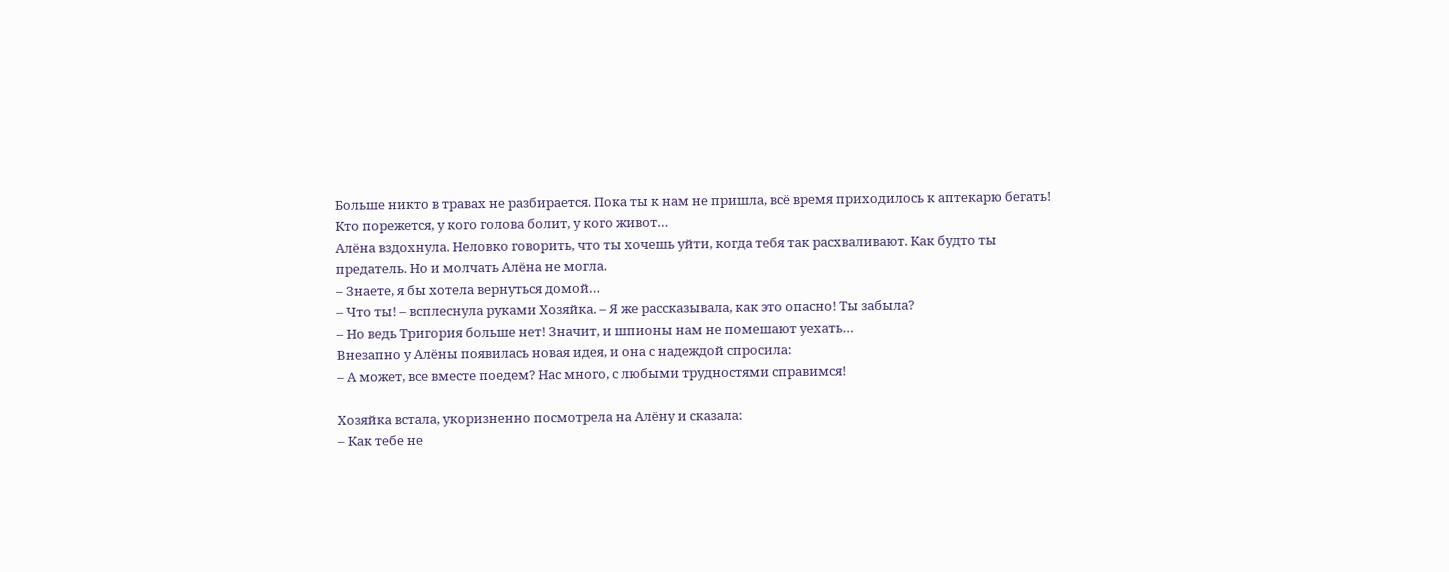Больше никто в травах не разбирается. Пока ты к нам не пришла, всё время приходилось к аптекарю бегать! Кто порежется, у кого голова болит, у кого живот…
Алёна вздохнула. Неловко говорить, что ты хочешь уйти, когда тебя так расхваливают. Как будто ты предатель. Но и молчать Алёна не могла.
– Знаете, я бы хотела вернуться домой…
– Что ты! – всплеснула руками Хозяйка. – Я же рассказывала, как это опасно! Ты забыла?
– Но ведь Тригория больше нет! Значит, и шпионы нам не помешают уехать…
Внезапно у Алёны появилась новая идея, и она с надеждой спросила:
– А может, все вместе поедем? Нас много, с любыми трудностями справимся!

Хозяйка встала, укоризненно посмотрела на Алёну и сказала:
– Как тебе не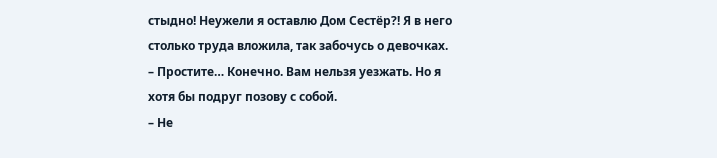стыдно! Неужели я оставлю Дом Сестёр?! Я в него столько труда вложила, так забочусь о девочках.
– Простите… Конечно. Вам нельзя уезжать. Но я хотя бы подруг позову с собой.
– Не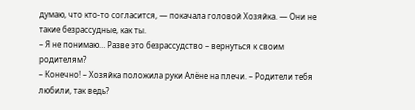думаю, что кто-то согласится, ― покачала головой Хозяйка. ― Они не такие безрассудные, как ты.
– Я не понимаю… Разве это безрассудство – вернуться к своим родителям?
– Конечно! – Хозяйка положила руки Алёне на плечи. – Родители тебя любили, так ведь?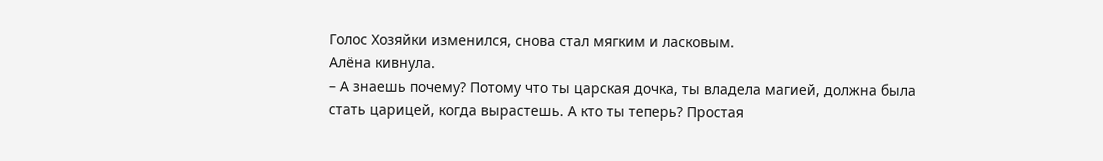Голос Хозяйки изменился, снова стал мягким и ласковым.
Алёна кивнула.
– А знаешь почему? Потому что ты царская дочка, ты владела магией, должна была стать царицей, когда вырастешь. А кто ты теперь? Простая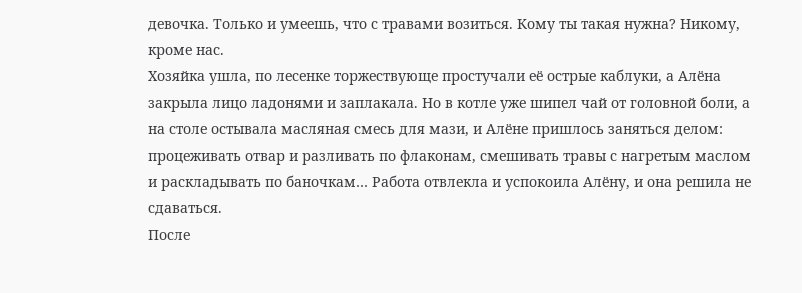девочка. Только и умеешь, что с травами возиться. Кому ты такая нужна? Никому, кроме нас.
Хозяйка ушла, по лесенке торжествующе простучали её острые каблуки, а Алёна закрыла лицо ладонями и заплакала. Но в котле уже шипел чай от головной боли, а на столе остывала масляная смесь для мази, и Алёне пришлось заняться делом: процеживать отвар и разливать по флаконам, смешивать травы с нагретым маслом и раскладывать по баночкам… Работа отвлекла и успокоила Алёну, и она решила не сдаваться.
После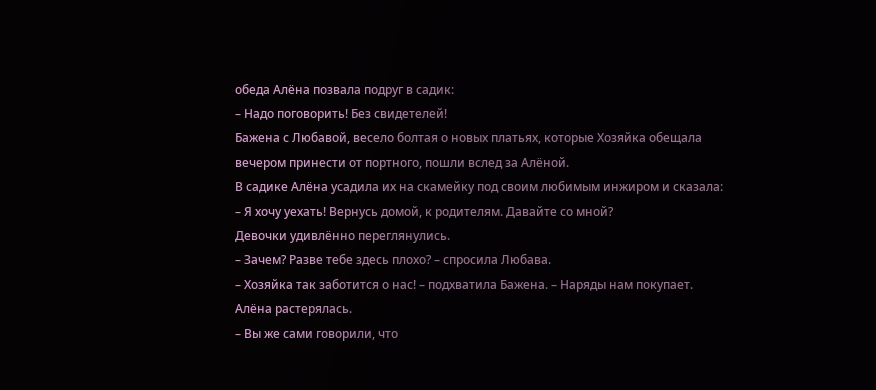обеда Алёна позвала подруг в садик:
– Надо поговорить! Без свидетелей!
Бажена с Любавой, весело болтая о новых платьях, которые Хозяйка обещала вечером принести от портного, пошли вслед за Алёной.
В садике Алёна усадила их на скамейку под своим любимым инжиром и сказала:
– Я хочу уехать! Вернусь домой, к родителям. Давайте со мной?
Девочки удивлённо переглянулись.
– Зачем? Разве тебе здесь плохо? – спросила Любава.
– Хозяйка так заботится о нас! – подхватила Бажена. – Наряды нам покупает.
Алёна растерялась.
– Вы же сами говорили, что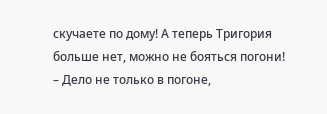скучаете по дому! А теперь Тригория больше нет, можно не бояться погони!
– Дело не только в погоне,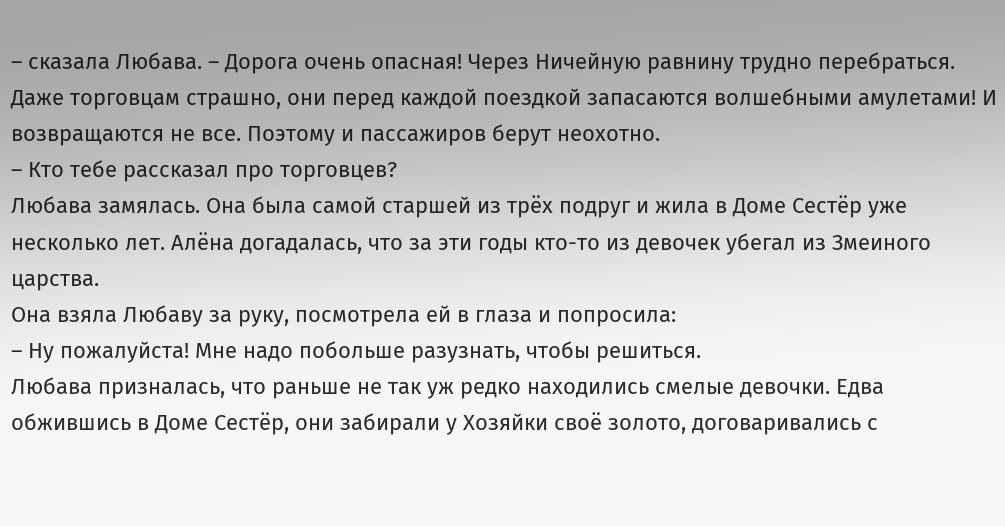– сказала Любава. – Дорога очень опасная! Через Ничейную равнину трудно перебраться. Даже торговцам страшно, они перед каждой поездкой запасаются волшебными амулетами! И возвращаются не все. Поэтому и пассажиров берут неохотно.
– Кто тебе рассказал про торговцев?
Любава замялась. Она была самой старшей из трёх подруг и жила в Доме Сестёр уже несколько лет. Алёна догадалась, что за эти годы кто-то из девочек убегал из Змеиного царства.
Она взяла Любаву за руку, посмотрела ей в глаза и попросила:
– Ну пожалуйста! Мне надо побольше разузнать, чтобы решиться.
Любава призналась, что раньше не так уж редко находились смелые девочки. Едва обжившись в Доме Сестёр, они забирали у Хозяйки своё золото, договаривались с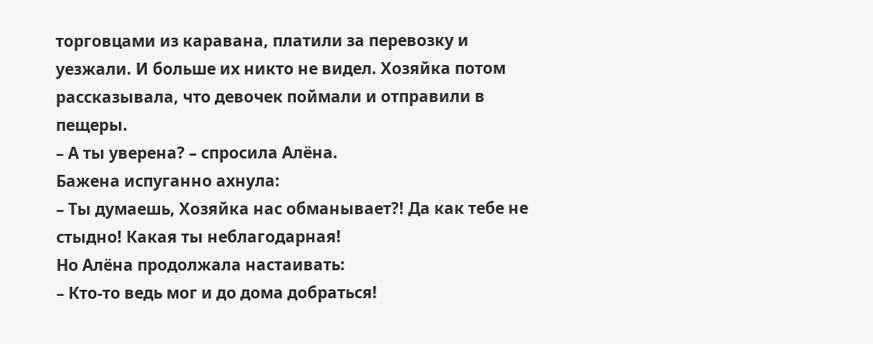торговцами из каравана, платили за перевозку и уезжали. И больше их никто не видел. Хозяйка потом рассказывала, что девочек поймали и отправили в пещеры.
– А ты уверена? – спросила Алёна.
Бажена испуганно ахнула:
– Ты думаешь, Хозяйка нас обманывает?! Да как тебе не стыдно! Какая ты неблагодарная!
Но Алёна продолжала настаивать:
– Кто-то ведь мог и до дома добраться!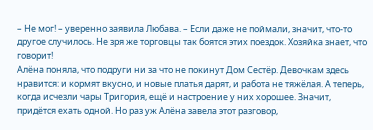– Не мог! – уверенно заявила Любава. – Если даже не поймали, значит, что-то другое случилось. Не зря же торговцы так боятся этих поездок. Хозяйка знает, что говорит!
Алёна поняла, что подруги ни за что не покинут Дом Сестёр. Девочкам здесь нравится: и кормят вкусно, и новые платья дарят, и работа не тяжёлая. А теперь, когда исчезли чары Тригория, ещё и настроение у них хорошее. Значит, придётся ехать одной. Но раз уж Алёна завела этот разговор,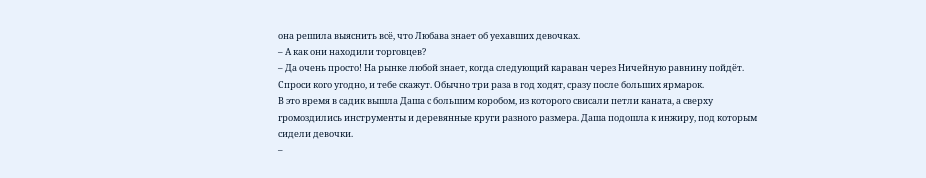она решила выяснить всё, что Любава знает об уехавших девочках.
– А как они находили торговцев?
– Да очень просто! На рынке любой знает, когда следующий караван через Ничейную равнину пойдёт. Спроси кого угодно, и тебе скажут. Обычно три раза в год ходят, сразу после больших ярмарок.
В это время в садик вышла Даша с большим коробом, из которого свисали петли каната, а сверху громоздились инструменты и деревянные круги разного размера. Даша подошла к инжиру, под которым сидели девочки.
–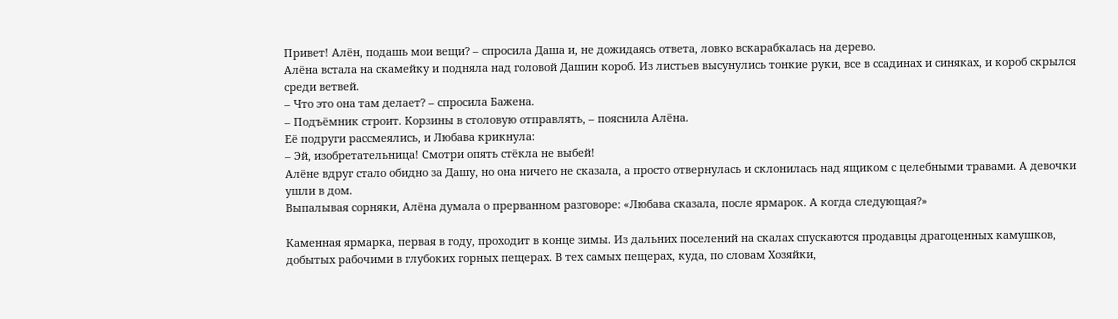Привет! Алён, подашь мои вещи? – спросила Даша и, не дожидаясь ответа, ловко вскарабкалась на дерево.
Алёна встала на скамейку и подняла над головой Дашин короб. Из листьев высунулись тонкие руки, все в ссадинах и синяках, и короб скрылся среди ветвей.
– Что это она там делает? – спросила Бажена.
– Подъёмник строит. Корзины в столовую отправлять, – пояснила Алёна.
Её подруги рассмеялись, и Любава крикнула:
– Эй, изобретательница! Смотри опять стёкла не выбей!
Алёне вдруг стало обидно за Дашу, но она ничего не сказала, а просто отвернулась и склонилась над ящиком с целебными травами. А девочки ушли в дом.
Выпалывая сорняки, Алёна думала о прерванном разговоре: «Любава сказала, после ярмарок. А когда следующая?»

Каменная ярмарка, первая в году, проходит в конце зимы. Из дальних поселений на скалах спускаются продавцы драгоценных камушков, добытых рабочими в глубоких горных пещерах. В тех самых пещерах, куда, по словам Хозяйки,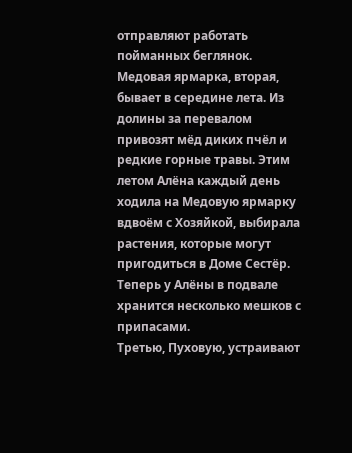отправляют работать пойманных беглянок.
Медовая ярмарка, вторая, бывает в середине лета. Из долины за перевалом привозят мёд диких пчёл и редкие горные травы. Этим летом Алёна каждый день ходила на Медовую ярмарку вдвоём с Хозяйкой, выбирала растения, которые могут пригодиться в Доме Сестёр. Теперь у Алёны в подвале хранится несколько мешков с припасами.
Третью, Пуховую, устраивают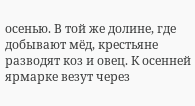осенью. В той же долине, где добывают мёд, крестьяне разводят коз и овец. К осенней ярмарке везут через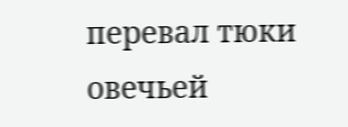перевал тюки овечьей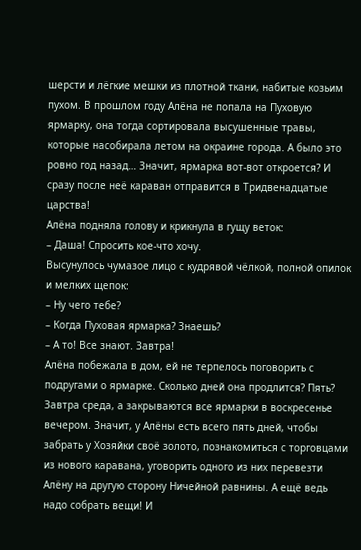шерсти и лёгкие мешки из плотной ткани, набитые козьим пухом. В прошлом году Алёна не попала на Пуховую ярмарку, она тогда сортировала высушенные травы, которые насобирала летом на окраине города. А было это ровно год назад… Значит, ярмарка вот-вот откроется? И сразу после неё караван отправится в Тридвенадцатые царства!
Алёна подняла голову и крикнула в гущу веток:
– Даша! Спросить кое-что хочу.
Высунулось чумазое лицо с кудрявой чёлкой, полной опилок и мелких щепок:
– Ну чего тебе?
– Когда Пуховая ярмарка? Знаешь?
– А то! Все знают. Завтра!
Алёна побежала в дом, ей не терпелось поговорить с подругами о ярмарке. Сколько дней она продлится? Пять? Завтра среда, а закрываются все ярмарки в воскресенье вечером. Значит, у Алёны есть всего пять дней, чтобы забрать у Хозяйки своё золото, познакомиться с торговцами из нового каравана, уговорить одного из них перевезти Алёну на другую сторону Ничейной равнины. А ещё ведь надо собрать вещи! И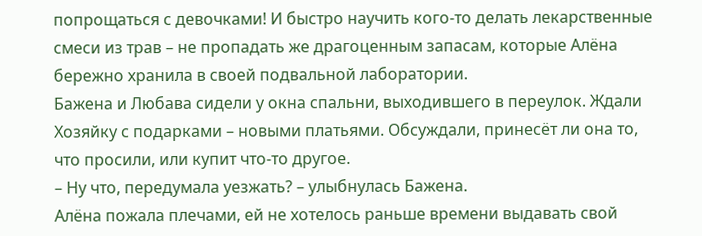попрощаться с девочками! И быстро научить кого-то делать лекарственные смеси из трав – не пропадать же драгоценным запасам, которые Алёна бережно хранила в своей подвальной лаборатории.
Бажена и Любава сидели у окна спальни, выходившего в переулок. Ждали Хозяйку с подарками – новыми платьями. Обсуждали, принесёт ли она то, что просили, или купит что-то другое.
– Ну что, передумала уезжать? – улыбнулась Бажена.
Алёна пожала плечами, ей не хотелось раньше времени выдавать свой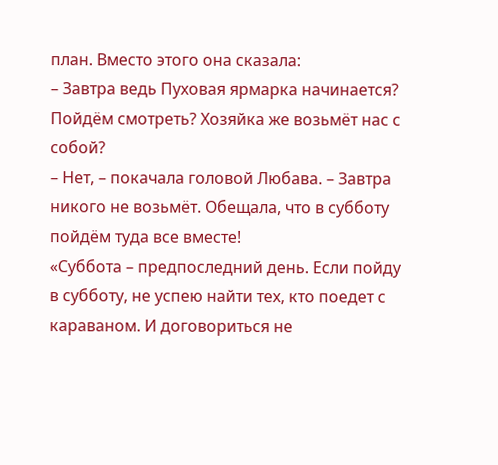план. Вместо этого она сказала:
– Завтра ведь Пуховая ярмарка начинается? Пойдём смотреть? Хозяйка же возьмёт нас с собой?
– Нет, – покачала головой Любава. – Завтра никого не возьмёт. Обещала, что в субботу пойдём туда все вместе!
«Суббота – предпоследний день. Если пойду в субботу, не успею найти тех, кто поедет с караваном. И договориться не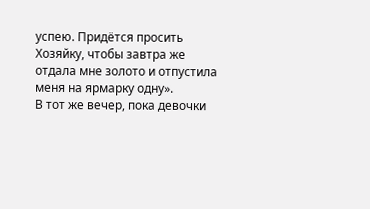успею. Придётся просить Хозяйку, чтобы завтра же отдала мне золото и отпустила меня на ярмарку одну».
В тот же вечер, пока девочки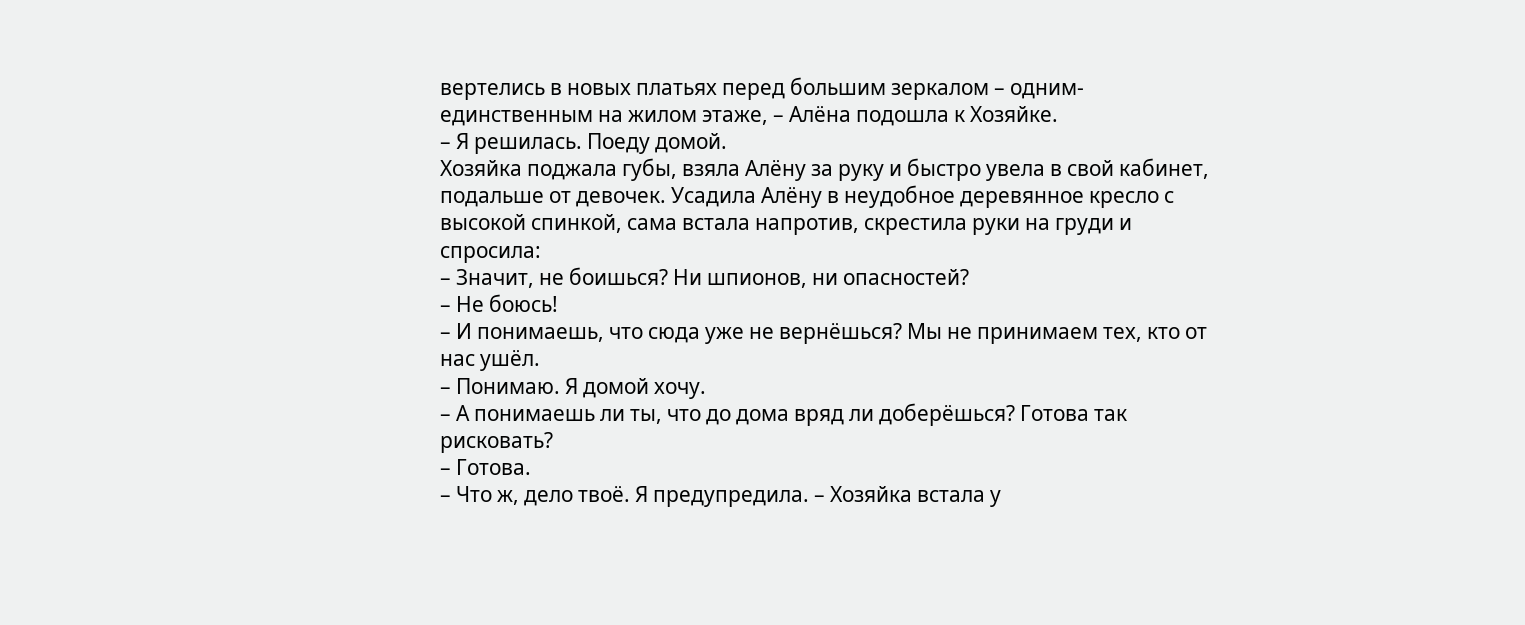вертелись в новых платьях перед большим зеркалом – одним-единственным на жилом этаже, – Алёна подошла к Хозяйке.
– Я решилась. Поеду домой.
Хозяйка поджала губы, взяла Алёну за руку и быстро увела в свой кабинет, подальше от девочек. Усадила Алёну в неудобное деревянное кресло с высокой спинкой, сама встала напротив, скрестила руки на груди и спросила:
– Значит, не боишься? Ни шпионов, ни опасностей?
– Не боюсь!
– И понимаешь, что сюда уже не вернёшься? Мы не принимаем тех, кто от нас ушёл.
– Понимаю. Я домой хочу.
– А понимаешь ли ты, что до дома вряд ли доберёшься? Готова так рисковать?
– Готова.
– Что ж, дело твоё. Я предупредила. – Хозяйка встала у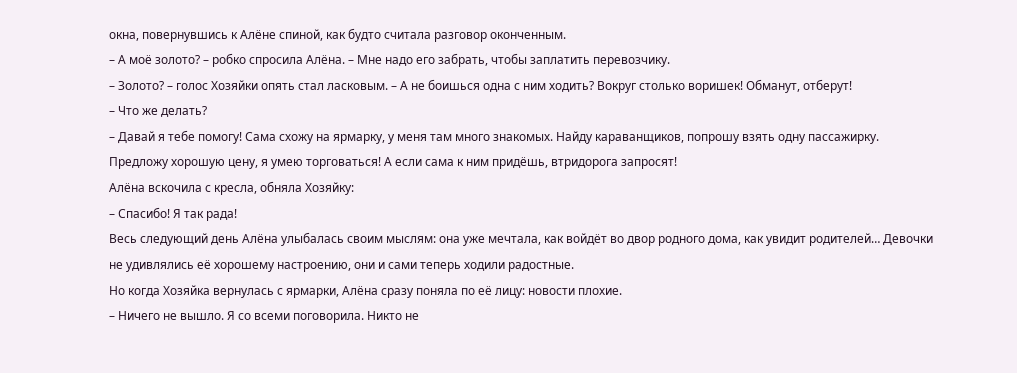окна, повернувшись к Алёне спиной, как будто считала разговор оконченным.
– А моё золото? – робко спросила Алёна. – Мне надо его забрать, чтобы заплатить перевозчику.
– Золото? – голос Хозяйки опять стал ласковым. – А не боишься одна с ним ходить? Вокруг столько воришек! Обманут, отберут!
– Что же делать?
– Давай я тебе помогу! Сама схожу на ярмарку, у меня там много знакомых. Найду караванщиков, попрошу взять одну пассажирку. Предложу хорошую цену, я умею торговаться! А если сама к ним придёшь, втридорога запросят!
Алёна вскочила с кресла, обняла Хозяйку:
– Спасибо! Я так рада!
Весь следующий день Алёна улыбалась своим мыслям: она уже мечтала, как войдёт во двор родного дома, как увидит родителей… Девочки не удивлялись её хорошему настроению, они и сами теперь ходили радостные.
Но когда Хозяйка вернулась с ярмарки, Алёна сразу поняла по её лицу: новости плохие.
– Ничего не вышло. Я со всеми поговорила. Никто не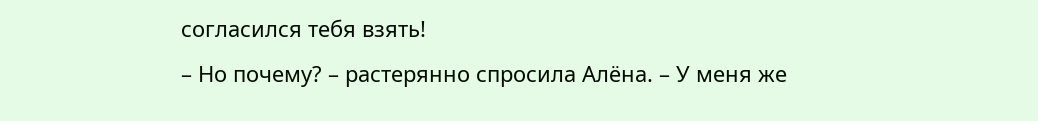согласился тебя взять!
– Но почему? – растерянно спросила Алёна. – У меня же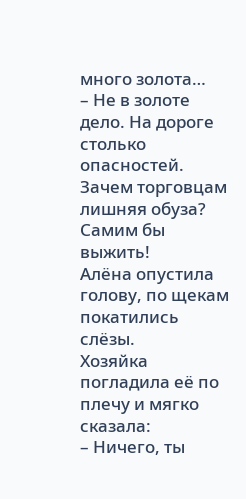много золота…
– Не в золоте дело. На дороге столько опасностей. Зачем торговцам лишняя обуза? Самим бы выжить!
Алёна опустила голову, по щекам покатились слёзы.
Хозяйка погладила её по плечу и мягко сказала:
– Ничего, ты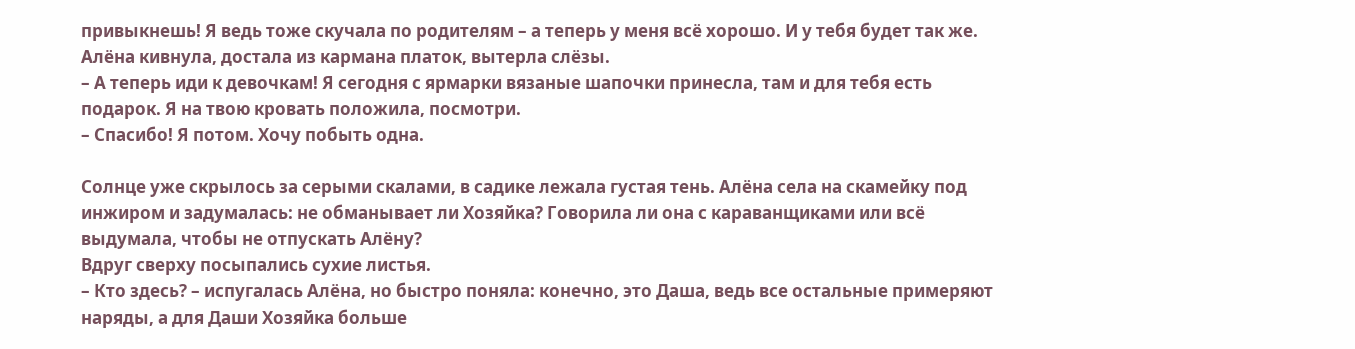привыкнешь! Я ведь тоже скучала по родителям – а теперь у меня всё хорошо. И у тебя будет так же.
Алёна кивнула, достала из кармана платок, вытерла слёзы.
– А теперь иди к девочкам! Я сегодня с ярмарки вязаные шапочки принесла, там и для тебя есть подарок. Я на твою кровать положила, посмотри.
– Спасибо! Я потом. Хочу побыть одна.

Солнце уже скрылось за серыми скалами, в садике лежала густая тень. Алёна села на скамейку под инжиром и задумалась: не обманывает ли Хозяйка? Говорила ли она с караванщиками или всё выдумала, чтобы не отпускать Алёну?
Вдруг сверху посыпались сухие листья.
– Кто здесь? – испугалась Алёна, но быстро поняла: конечно, это Даша, ведь все остальные примеряют наряды, а для Даши Хозяйка больше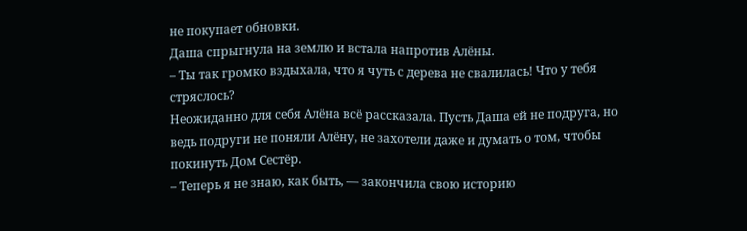не покупает обновки.
Даша спрыгнула на землю и встала напротив Алёны.
– Ты так громко вздыхала, что я чуть с дерева не свалилась! Что у тебя стряслось?
Неожиданно для себя Алёна всё рассказала. Пусть Даша ей не подруга, но ведь подруги не поняли Алёну, не захотели даже и думать о том, чтобы покинуть Дом Сестёр.
– Теперь я не знаю, как быть, ― закончила свою историю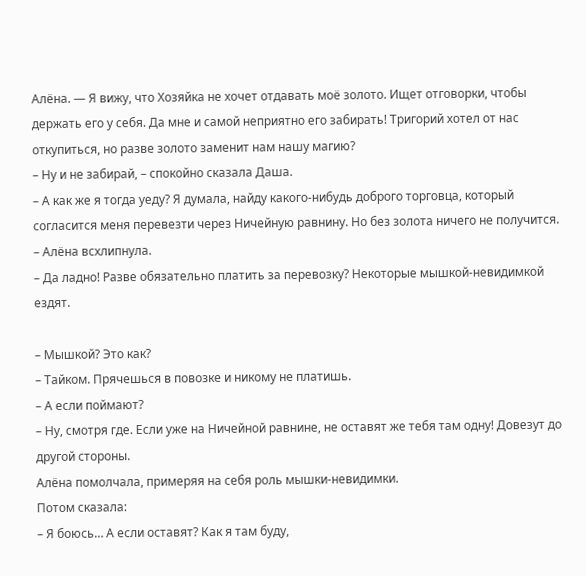Алёна. ― Я вижу, что Хозяйка не хочет отдавать моё золото. Ищет отговорки, чтобы держать его у себя. Да мне и самой неприятно его забирать! Тригорий хотел от нас откупиться, но разве золото заменит нам нашу магию?
– Ну и не забирай, – спокойно сказала Даша.
– А как же я тогда уеду? Я думала, найду какого-нибудь доброго торговца, который согласится меня перевезти через Ничейную равнину. Но без золота ничего не получится. – Алёна всхлипнула.
– Да ладно! Разве обязательно платить за перевозку? Некоторые мышкой-невидимкой ездят.

– Мышкой? Это как?
– Тайком. Прячешься в повозке и никому не платишь.
– А если поймают?
– Ну, смотря где. Если уже на Ничейной равнине, не оставят же тебя там одну! Довезут до другой стороны.
Алёна помолчала, примеряя на себя роль мышки-невидимки.
Потом сказала:
– Я боюсь… А если оставят? Как я там буду,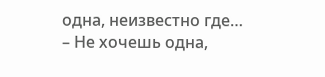одна, неизвестно где…
– Не хочешь одна,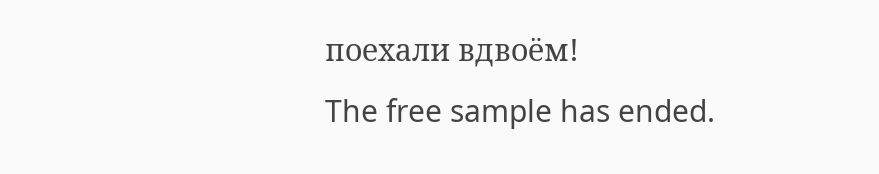поехали вдвоём!
The free sample has ended.